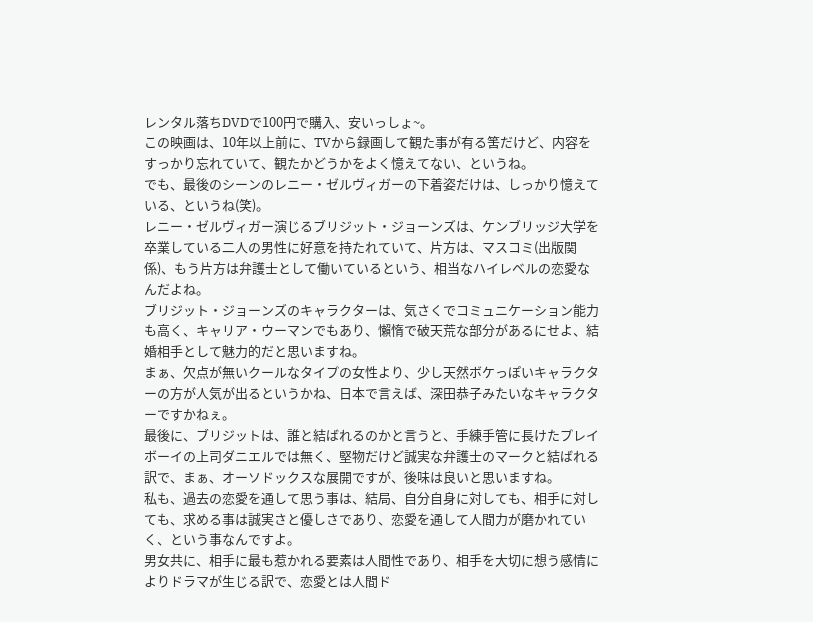レンタル落ちDVDで100円で購入、安いっしょ~。
この映画は、10年以上前に、TVから録画して観た事が有る筈だけど、内容をすっかり忘れていて、観たかどうかをよく憶えてない、というね。
でも、最後のシーンのレニー・ゼルヴィガーの下着姿だけは、しっかり憶えている、というね(笑)。
レニー・ゼルヴィガー演じるブリジット・ジョーンズは、ケンブリッジ大学を卒業している二人の男性に好意を持たれていて、片方は、マスコミ(出版関係)、もう片方は弁護士として働いているという、相当なハイレベルの恋愛なんだよね。
ブリジット・ジョーンズのキャラクターは、気さくでコミュニケーション能力も高く、キャリア・ウーマンでもあり、懶惰で破天荒な部分があるにせよ、結婚相手として魅力的だと思いますね。
まぁ、欠点が無いクールなタイプの女性より、少し天然ボケっぽいキャラクターの方が人気が出るというかね、日本で言えば、深田恭子みたいなキャラクターですかねぇ。
最後に、ブリジットは、誰と結ばれるのかと言うと、手練手管に長けたプレイボーイの上司ダニエルでは無く、堅物だけど誠実な弁護士のマークと結ばれる訳で、まぁ、オーソドックスな展開ですが、後味は良いと思いますね。
私も、過去の恋愛を通して思う事は、結局、自分自身に対しても、相手に対しても、求める事は誠実さと優しさであり、恋愛を通して人間力が磨かれていく、という事なんですよ。
男女共に、相手に最も惹かれる要素は人間性であり、相手を大切に想う感情によりドラマが生じる訳で、恋愛とは人間ド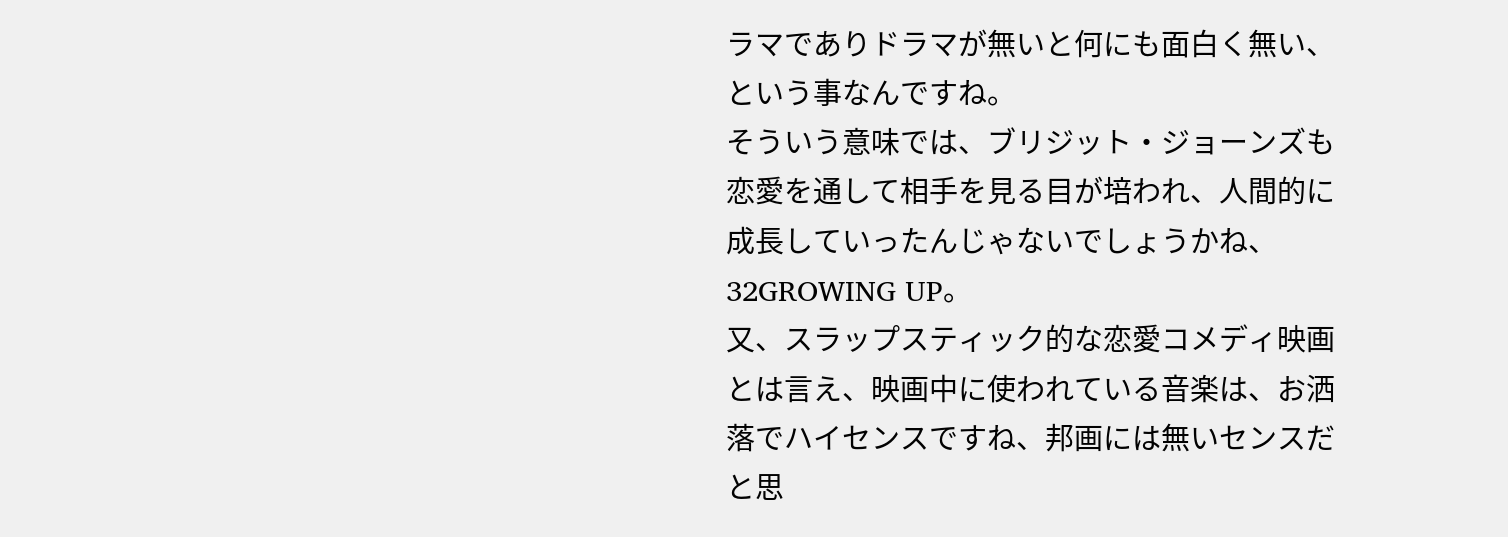ラマでありドラマが無いと何にも面白く無い、という事なんですね。
そういう意味では、ブリジット・ジョーンズも恋愛を通して相手を見る目が培われ、人間的に成長していったんじゃないでしょうかね、32GROWING UP。
又、スラップスティック的な恋愛コメディ映画とは言え、映画中に使われている音楽は、お洒落でハイセンスですね、邦画には無いセンスだと思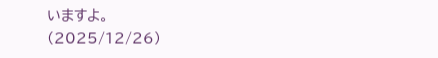いますよ。
(2025/12/26)